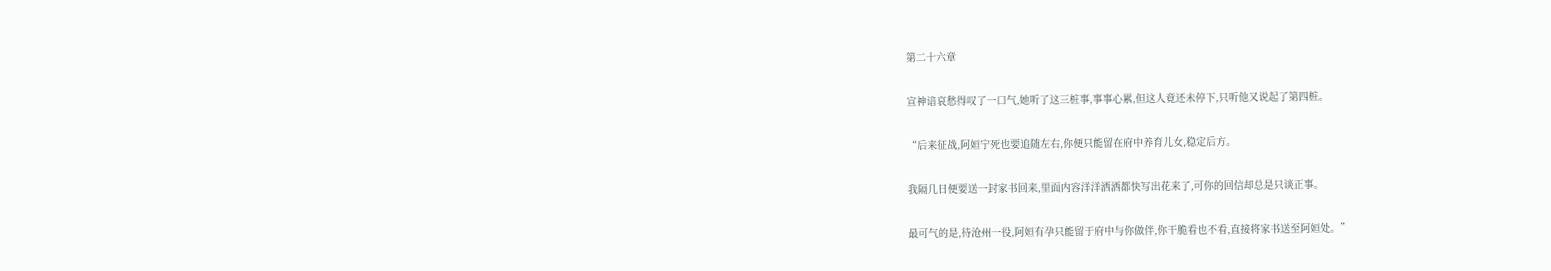第二十六章

宣神谙哀愁得叹了一口气,她听了这三桩事,事事心累,但这人竟还未停下,只听他又说起了第四桩。

“后来征战,阿姮宁死也要追随左右,你便只能留在府中养育儿女,稳定后方。

我隔几日便要送一封家书回来,里面内容洋洋洒洒都快写出花来了,可你的回信却总是只谈正事。

最可气的是,待沧州一役,阿姮有孕只能留于府中与你做伴,你干脆看也不看,直接将家书送至阿姮处。”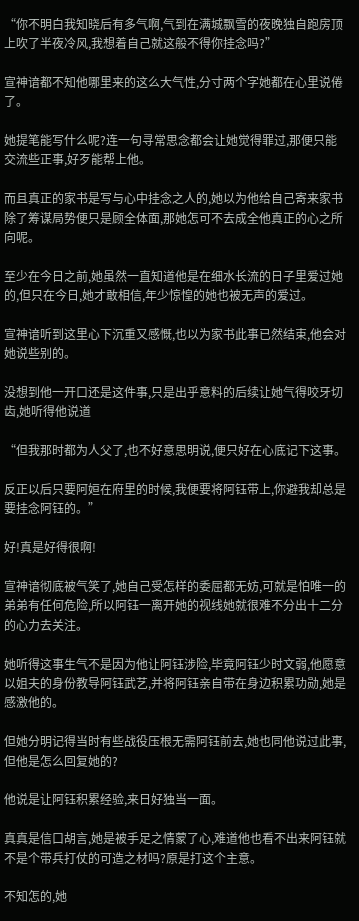“你不明白我知晓后有多气啊,气到在满城飘雪的夜晚独自跑房顶上吹了半夜冷风,我想着自己就这般不得你挂念吗?”

宣神谙都不知他哪里来的这么大气性,分寸两个字她都在心里说倦了。

她提笔能写什么呢?连一句寻常思念都会让她觉得罪过,那便只能交流些正事,好歹能帮上他。

而且真正的家书是写与心中挂念之人的,她以为他给自己寄来家书除了筹谋局势便只是顾全体面,那她怎可不去成全他真正的心之所向呢。

至少在今日之前,她虽然一直知道他是在细水长流的日子里爱过她的,但只在今日,她才敢相信,年少惊惶的她也被无声的爱过。

宣神谙听到这里心下沉重又感慨,也以为家书此事已然结束,他会对她说些别的。

没想到他一开口还是这件事,只是出乎意料的后续让她气得咬牙切齿,她听得他说道

“但我那时都为人父了,也不好意思明说,便只好在心底记下这事。

反正以后只要阿姮在府里的时候,我便要将阿钰带上,你避我却总是要挂念阿钰的。”

好!真是好得很啊!

宣神谙彻底被气笑了,她自己受怎样的委屈都无妨,可就是怕唯一的弟弟有任何危险,所以阿钰一离开她的视线她就很难不分出十二分的心力去关注。

她听得这事生气不是因为他让阿钰涉险,毕竟阿钰少时文弱,他愿意以姐夫的身份教导阿钰武艺,并将阿钰亲自带在身边积累功勋,她是感激他的。

但她分明记得当时有些战役压根无需阿钰前去,她也同他说过此事,但他是怎么回复她的?

他说是让阿钰积累经验,来日好独当一面。

真真是信口胡言,她是被手足之情蒙了心,难道他也看不出来阿钰就不是个带兵打仗的可造之材吗?原是打这个主意。

不知怎的,她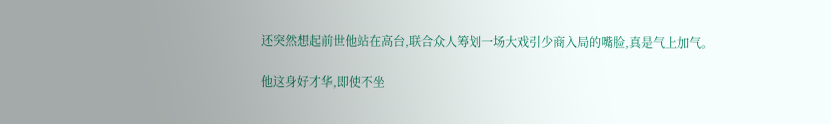还突然想起前世他站在高台,联合众人筹划一场大戏引少商入局的嘴脸,真是气上加气。

他这身好才华,即使不坐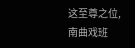这至尊之位,南曲戏班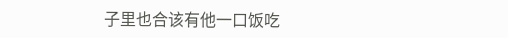子里也合该有他一口饭吃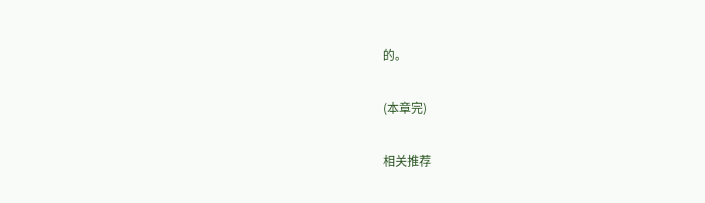的。

(本章完)

相关推荐